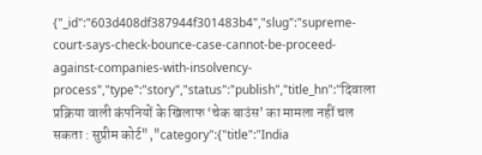{"_id":"603d408df387944f301483b4","slug":"supreme-court-says-check-bounce-case-cannot-be-proceed-against-companies-with-insolvency-process","type":"story","status":"publish","title_hn":"दिवाला प्रक्रिया वाली कंपनियों के खिलाफ ‘चेक बाउंस’ का मामला नहीं चल सकता : सुप्रीम कोर्ट","category":{"title":"India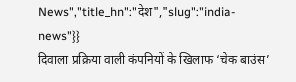News","title_hn":"देश","slug":"india-news"}}
दिवाला प्रक्रिया वाली कंपनियों के खिलाफ ‘चेक बाउंस’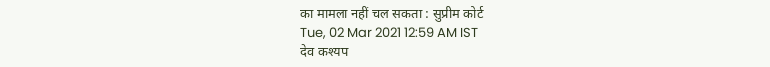का मामला नहीं चल सकता : सुप्रीम कोर्ट
Tue, 02 Mar 2021 12:59 AM IST
देव कश्यप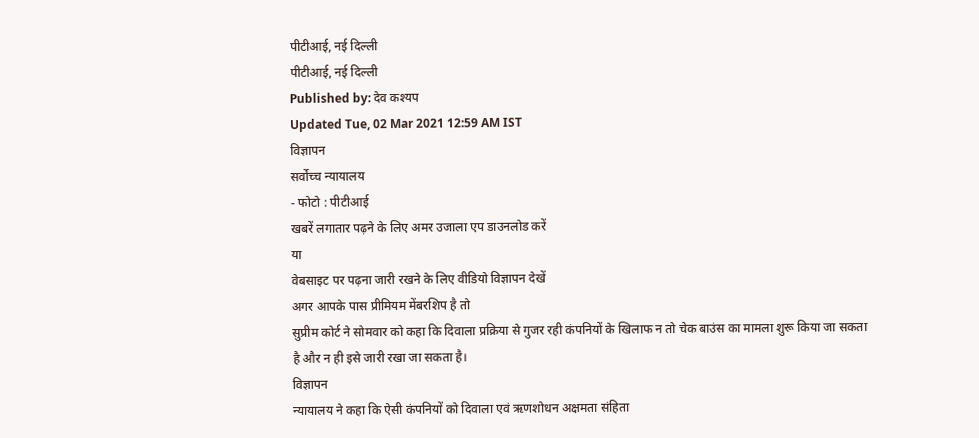पीटीआई, नई दिल्ली
पीटीआई, नई दिल्ली
Published by: देव कश्यप
Updated Tue, 02 Mar 2021 12:59 AM IST
विज्ञापन
सर्वोच्च न्यायालय
- फोटो : पीटीआई
खबरें लगातार पढ़ने के लिए अमर उजाला एप डाउनलोड करें
या
वेबसाइट पर पढ़ना जारी रखने के लिए वीडियो विज्ञापन देखें
अगर आपके पास प्रीमियम मेंबरशिप है तो
सुप्रीम कोर्ट ने सोमवार को कहा कि दिवाला प्रक्रिया से गुजर रही कंपनियों के खिलाफ न तो चेक बाउंस का मामला शुरू किया जा सकता है और न ही इसे जारी रखा जा सकता है।
विज्ञापन
न्यायालय ने कहा कि ऐसी कंपनियों को दिवाला एवं ऋणशोधन अक्षमता संहिता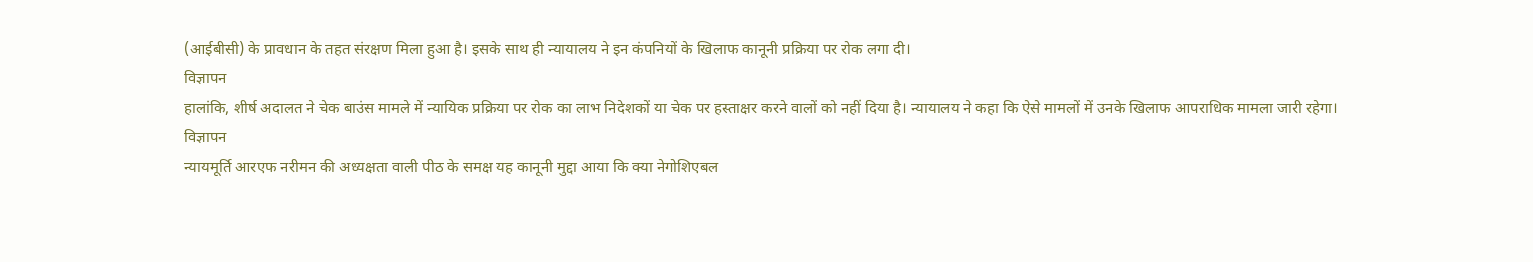(आईबीसी) के प्रावधान के तहत संरक्षण मिला हुआ है। इसके साथ ही न्यायालय ने इन कंपनियों के खिलाफ कानूनी प्रक्रिया पर रोक लगा दी।
विज्ञापन
हालांकि, शीर्ष अदालत ने चेक बाउंस मामले में न्यायिक प्रक्रिया पर रोक का लाभ निदेशकों या चेक पर हस्ताक्षर करने वालों को नहीं दिया है। न्यायालय ने कहा कि ऐसे मामलों में उनके खिलाफ आपराधिक मामला जारी रहेगा।
विज्ञापन
न्यायमूर्ति आरएफ नरीमन की अध्यक्षता वाली पीठ के समक्ष यह कानूनी मुद्दा आया कि क्या नेगोशिएबल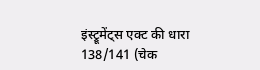इंस्ट्रूमेंट्स एक्ट की धारा 138/141 (चेक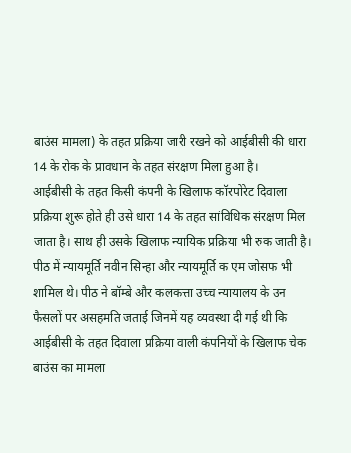बाउंस मामला) के तहत प्रक्रिया जारी रखने को आईबीसी की धारा 14 के रोक के प्रावधान के तहत संरक्षण मिला हुआ है।
आईबीसी के तहत किसी कंपनी के खिलाफ कॉरपोरेट दिवाला प्रक्रिया शुरू होते ही उसे धारा 14 के तहत सांविधिक संरक्षण मिल जाता है। साथ ही उसके खिलाफ न्यायिक प्रक्रिया भी रुक जाती है।
पीठ में न्यायमूर्ति नवीन सिन्हा और न्यायमूर्ति क एम जोसफ भी शामिल थे। पीठ ने बॉम्बे और कलकत्ता उच्च न्यायालय के उन फैसलों पर असहमति जताई जिनमें यह व्यवस्था दी गई थी कि आईबीसी के तहत दिवाला प्रक्रिया वाली कंपनियों के खिलाफ चेक बाउंस का मामला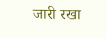जारी रखा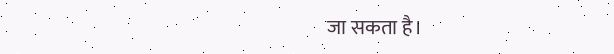जा सकता है।